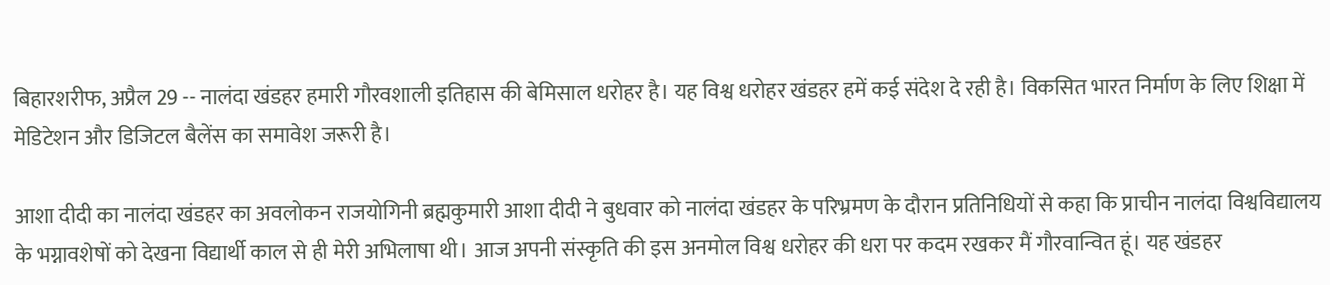बिहारशरीफ, अप्रैल 29 -- नालंदा खंडहर हमारी गौरवशाली इतिहास की बेमिसाल धरोहर है। यह विश्व धरोहर खंडहर हमें कई संदेश दे रही है। विकसित भारत निर्माण के लिए शिक्षा में मेडिटेशन और डिजिटल बैलेंस का समावेश जरूरी है।

आशा दीदी का नालंदा खंडहर का अवलोकन राजयोगिनी ब्रह्मकुमारी आशा दीदी ने बुधवार को नालंदा खंडहर के परिभ्रमण के दौरान प्रतिनिधियों से कहा कि प्राचीन नालंदा विश्वविद्यालय के भग्नावशेषों को देखना विद्यार्थी काल से ही मेरी अभिलाषा थी। आज अपनी संस्कृति की इस अनमोल विश्व धरोहर की धरा पर कदम रखकर मैं गौरवान्वित हूं। यह खंडहर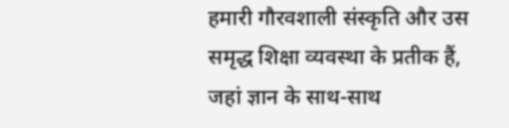हमारी गौरवशाली संस्कृति और उस समृद्ध शिक्षा व्यवस्था के प्रतीक हैं, जहां ज्ञान के साथ-साथ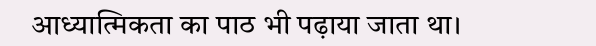आध्यात्मिकता का पाठ भी पढ़ाया जाता था।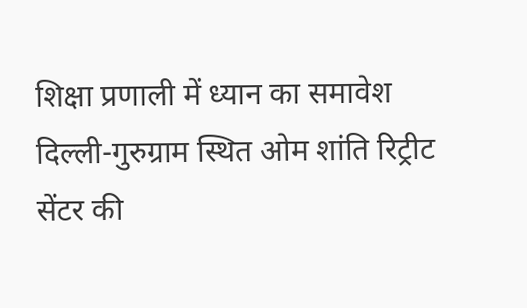शिक्षा प्रणाली में ध्यान का समावेश दिल्ली-गुरुग्राम स्थित ओम शांति रिट्रीट सेंटर की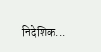निदेशिक...